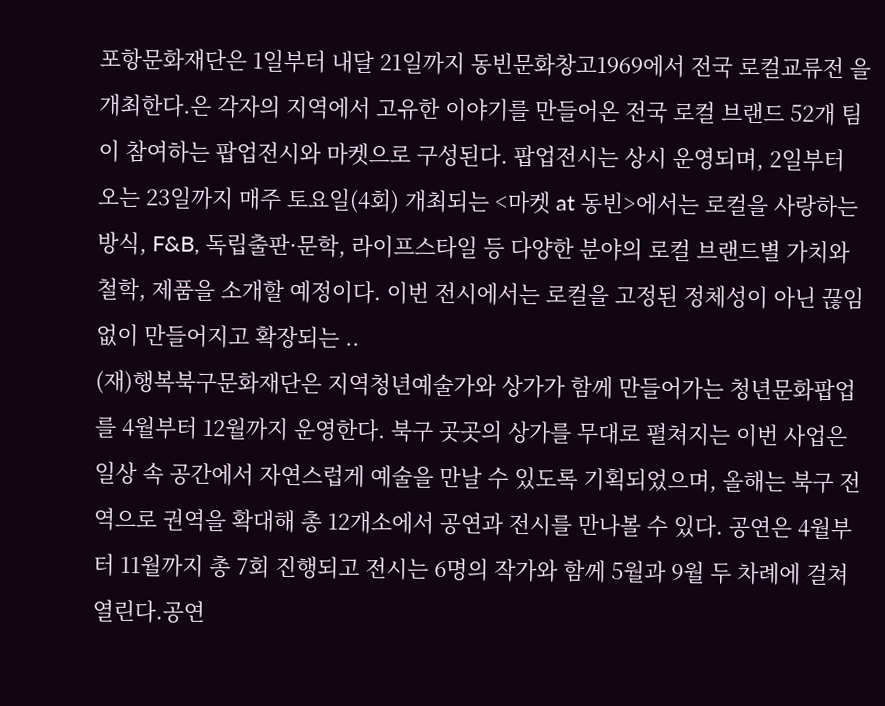포항문화재단은 1일부터 내달 21일까지 동빈문화창고1969에서 전국 로컬교류전 을 개최한다.은 각자의 지역에서 고유한 이야기를 만들어온 전국 로컬 브랜드 52개 팀이 참여하는 팝업전시와 마켓으로 구성된다. 팝업전시는 상시 운영되며, 2일부터 오는 23일까지 매주 토요일(4회) 개최되는 <마켓 at 동빈>에서는 로컬을 사랑하는 방식, F&B, 독립출판·문학, 라이프스타일 등 다양한 분야의 로컬 브랜드별 가치와 철학, 제품을 소개할 예정이다. 이번 전시에서는 로컬을 고정된 정체성이 아닌 끊임없이 만들어지고 확장되는 ..
(재)행복북구문화재단은 지역청년예술가와 상가가 함께 만들어가는 청년문화팝업 를 4월부터 12월까지 운영한다. 북구 곳곳의 상가를 무대로 펼쳐지는 이번 사업은 일상 속 공간에서 자연스럽게 예술을 만날 수 있도록 기획되었으며, 올해는 북구 전역으로 권역을 확대해 총 12개소에서 공연과 전시를 만나볼 수 있다. 공연은 4월부터 11월까지 총 7회 진행되고 전시는 6명의 작가와 함께 5월과 9월 두 차례에 걸쳐 열린다.공연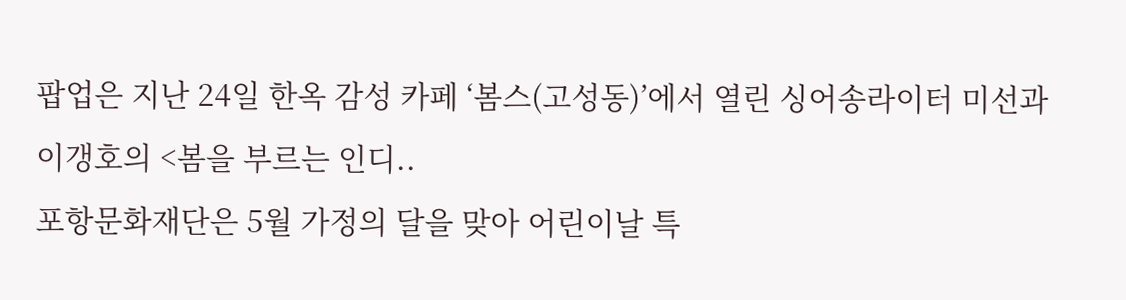팝업은 지난 24일 한옥 감성 카페 ‘봄스(고성동)’에서 열린 싱어송라이터 미선과 이갱호의 <봄을 부르는 인디..
포항문화재단은 5월 가정의 달을 맞아 어린이날 특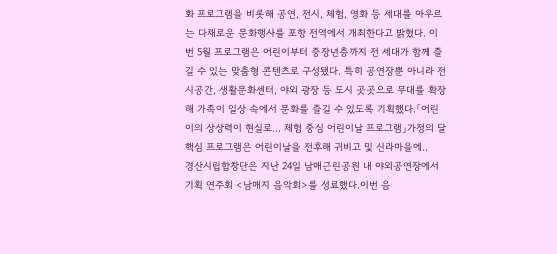화 프로그램을 비롯해 공연, 전시, 체험, 영화 등 세대를 아우르는 다채로운 문화행사를 포항 전역에서 개최한다고 밝혔다. 이번 5월 프로그램은 어린이부터 중장년층까지 전 세대가 함께 즐길 수 있는 맞춤형 콘텐츠로 구성됐다. 특히 공연장뿐 아니라 전시공간, 생활문화센터, 야외 광장 등 도시 곳곳으로 무대를 확장해 가족이 일상 속에서 문화를 즐길 수 있도록 기획했다.「어린이의 상상력이 현실로… 체험 중심 어린이날 프로그램」가정의 달 핵심 프로그램은 어린이날을 전후해 귀비고 및 신라마을에..
경산시립합창단은 지난 24일 남매근린공원 내 야외공연장에서 기획 연주회 <남매지 음악회>를 성료했다.이번 음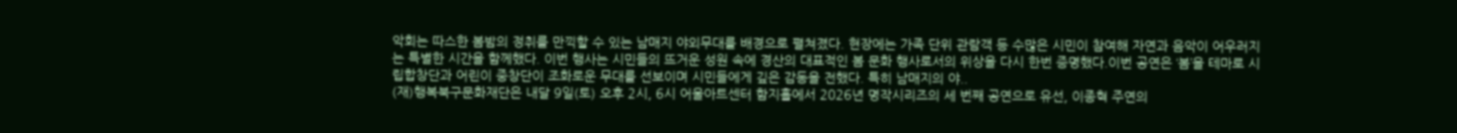악회는 따스한 봄밤의 정취를 만끽할 수 있는 남매지 야외무대를 배경으로 펼쳐졌다. 현장에는 가족 단위 관람객 등 수많은 시민이 참여해 자연과 음악이 어우러지는 특별한 시간을 함께했다. 이번 행사는 시민들의 뜨거운 성원 속에 경산의 대표적인 봄 문화 행사로서의 위상을 다시 한번 증명했다.이번 공연은 ‘봄’을 테마로 시립합창단과 어린이 중창단이 조화로운 무대를 선보이며 시민들에게 깊은 감동을 전했다. 특히 남매지의 야..
(재)행복북구문화재단은 내달 9일(토) 오후 2시, 6시 어울아트센터 함지홀에서 2026년 명작시리즈의 세 번째 공연으로 유선, 이종혁 주연의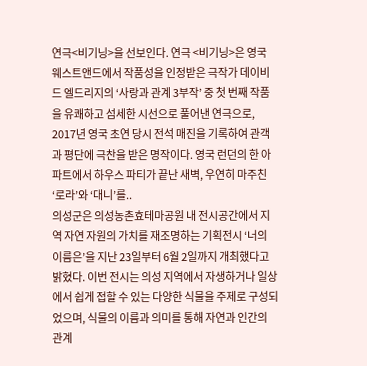연극<비기닝>을 선보인다. 연극 <비기닝>은 영국 웨스트앤드에서 작품성을 인정받은 극작가 데이비드 엘드리지의 ‘사랑과 관계 3부작’ 중 첫 번째 작품을 유쾌하고 섬세한 시선으로 풀어낸 연극으로, 2017년 영국 초연 당시 전석 매진을 기록하여 관객과 평단에 극찬을 받은 명작이다. 영국 런던의 한 아파트에서 하우스 파티가 끝난 새벽, 우연히 마주친 ‘로라’와 ‘대니’를..
의성군은 의성농촌효테마공원 내 전시공간에서 지역 자연 자원의 가치를 재조명하는 기획전시 ‘너의 이름은’을 지난 23일부터 6월 2일까지 개최했다고 밝혔다. 이번 전시는 의성 지역에서 자생하거나 일상에서 쉽게 접할 수 있는 다양한 식물을 주제로 구성되었으며, 식물의 이름과 의미를 통해 자연과 인간의 관계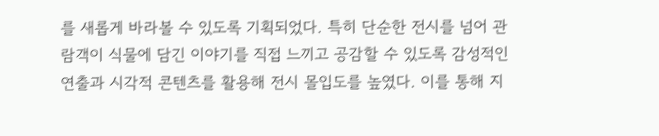를 새롭게 바라볼 수 있도록 기획되었다. 특히 단순한 전시를 넘어 관람객이 식물에 담긴 이야기를 직접 느끼고 공감할 수 있도록 감성적인 연출과 시각적 콘텐츠를 활용해 전시 몰입도를 높였다. 이를 통해 지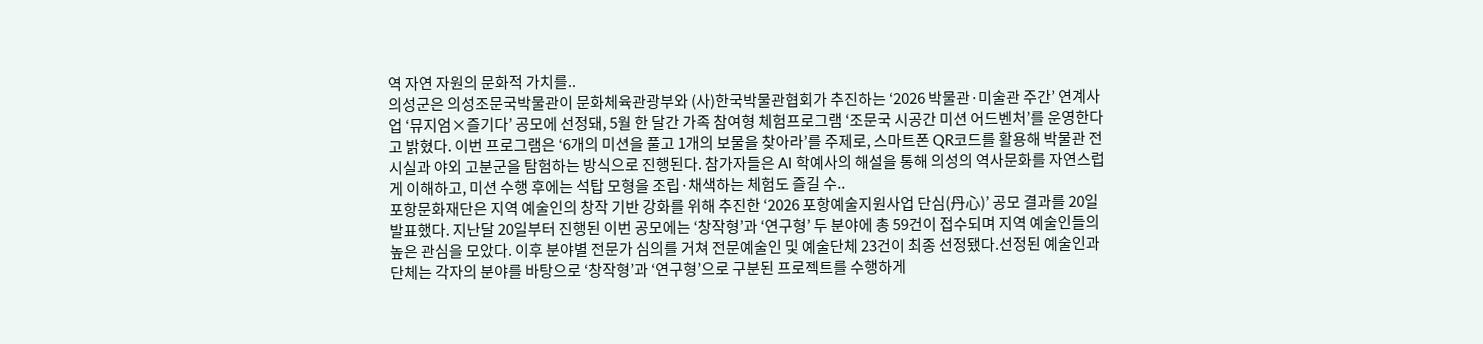역 자연 자원의 문화적 가치를..
의성군은 의성조문국박물관이 문화체육관광부와 (사)한국박물관협회가 추진하는 ‘2026 박물관·미술관 주간’ 연계사업 ‘뮤지엄×즐기다’ 공모에 선정돼, 5월 한 달간 가족 참여형 체험프로그램 ‘조문국 시공간 미션 어드벤처’를 운영한다고 밝혔다. 이번 프로그램은 ‘6개의 미션을 풀고 1개의 보물을 찾아라’를 주제로, 스마트폰 QR코드를 활용해 박물관 전시실과 야외 고분군을 탐험하는 방식으로 진행된다. 참가자들은 AI 학예사의 해설을 통해 의성의 역사문화를 자연스럽게 이해하고, 미션 수행 후에는 석탑 모형을 조립·채색하는 체험도 즐길 수..
포항문화재단은 지역 예술인의 창작 기반 강화를 위해 추진한 ‘2026 포항예술지원사업 단심(丹心)’ 공모 결과를 20일 발표했다. 지난달 20일부터 진행된 이번 공모에는 ‘창작형’과 ‘연구형’ 두 분야에 총 59건이 접수되며 지역 예술인들의 높은 관심을 모았다. 이후 분야별 전문가 심의를 거쳐 전문예술인 및 예술단체 23건이 최종 선정됐다.선정된 예술인과 단체는 각자의 분야를 바탕으로 ‘창작형’과 ‘연구형’으로 구분된 프로젝트를 수행하게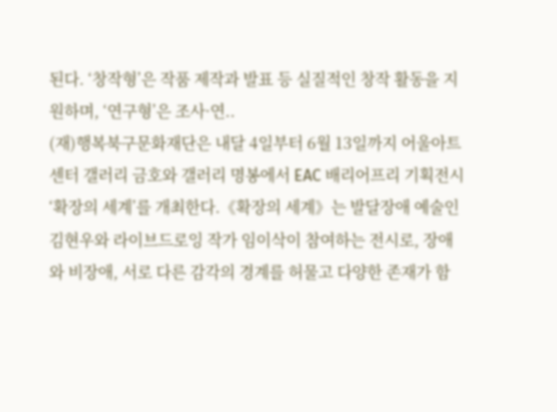된다. ‘창작형’은 작품 제작과 발표 등 실질적인 창작 활동을 지원하며, ‘연구형’은 조사·연..
(재)행복북구문화재단은 내달 4일부터 6월 13일까지 어울아트센터 갤러리 금호와 갤러리 명봉에서 EAC 배리어프리 기획전시 ‘확장의 세계’를 개최한다.《확장의 세계》는 발달장애 예술인 김현우와 라이브드로잉 작가 임이삭이 참여하는 전시로, 장애와 비장애, 서로 다른 감각의 경계를 허물고 다양한 존재가 함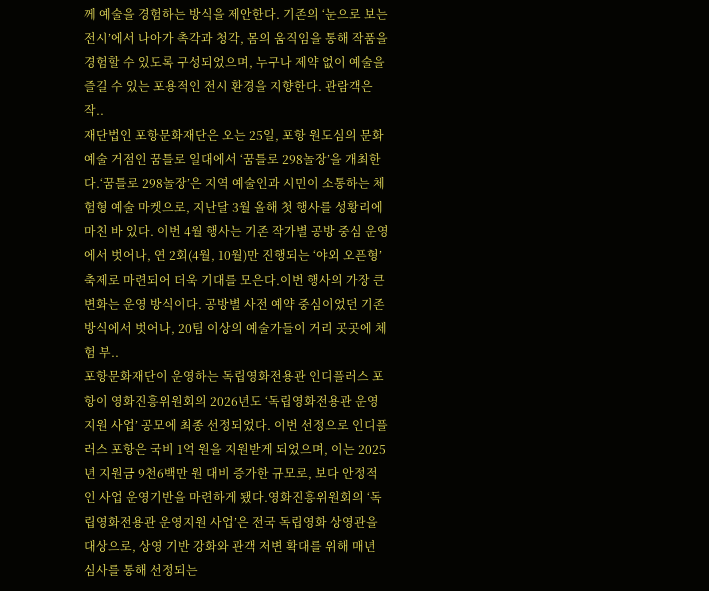께 예술을 경험하는 방식을 제안한다. 기존의 ‘눈으로 보는 전시’에서 나아가 촉각과 청각, 몸의 움직임을 통해 작품을 경험할 수 있도록 구성되었으며, 누구나 제약 없이 예술을 즐길 수 있는 포용적인 전시 환경을 지향한다. 관람객은 작..
재단법인 포항문화재단은 오는 25일, 포항 원도심의 문화예술 거점인 꿈틀로 일대에서 ‘꿈틀로 298놀장’을 개최한다.‘꿈틀로 298놀장’은 지역 예술인과 시민이 소통하는 체험형 예술 마켓으로, 지난달 3월 올해 첫 행사를 성황리에 마친 바 있다. 이번 4월 행사는 기존 작가별 공방 중심 운영에서 벗어나, 연 2회(4월, 10월)만 진행되는 ‘야외 오픈형’ 축제로 마련되어 더욱 기대를 모은다.이번 행사의 가장 큰 변화는 운영 방식이다. 공방별 사전 예약 중심이었던 기존 방식에서 벗어나, 20팀 이상의 예술가들이 거리 곳곳에 체험 부..
포항문화재단이 운영하는 독립영화전용관 인디플러스 포항이 영화진흥위원회의 2026년도 ‘독립영화전용관 운영지원 사업’ 공모에 최종 선정되었다. 이번 선정으로 인디플러스 포항은 국비 1억 원을 지원받게 되었으며, 이는 2025년 지원금 9천6백만 원 대비 증가한 규모로, 보다 안정적인 사업 운영기반을 마련하게 됐다.영화진흥위원회의 ‘독립영화전용관 운영지원 사업’은 전국 독립영화 상영관을 대상으로, 상영 기반 강화와 관객 저변 확대를 위해 매년 심사를 통해 선정되는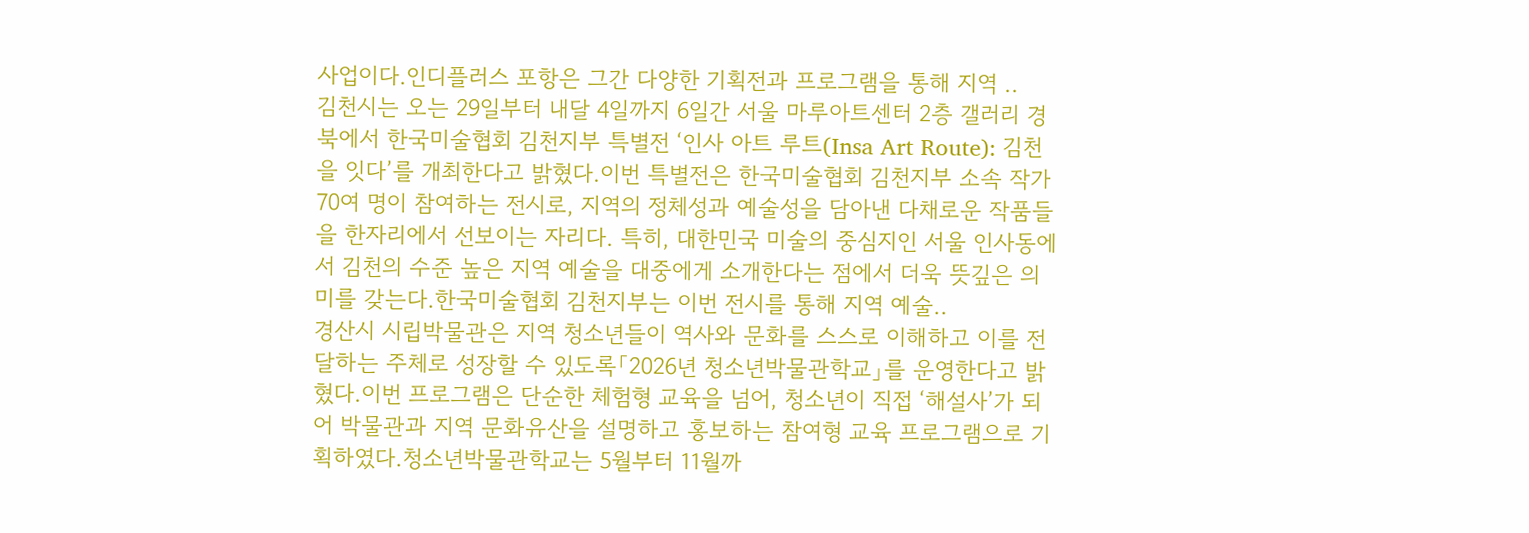사업이다.인디플러스 포항은 그간 다양한 기획전과 프로그램을 통해 지역 ..
김천시는 오는 29일부터 내달 4일까지 6일간 서울 마루아트센터 2층 갤러리 경북에서 한국미술협회 김천지부 특별전 ‘인사 아트 루트(Insa Art Route): 김천을 잇다’를 개최한다고 밝혔다.이번 특별전은 한국미술협회 김천지부 소속 작가 70여 명이 참여하는 전시로, 지역의 정체성과 예술성을 담아낸 다채로운 작품들을 한자리에서 선보이는 자리다. 특히, 대한민국 미술의 중심지인 서울 인사동에서 김천의 수준 높은 지역 예술을 대중에게 소개한다는 점에서 더욱 뜻깊은 의미를 갖는다.한국미술협회 김천지부는 이번 전시를 통해 지역 예술..
경산시 시립박물관은 지역 청소년들이 역사와 문화를 스스로 이해하고 이를 전달하는 주체로 성장할 수 있도록「2026년 청소년박물관학교」를 운영한다고 밝혔다.이번 프로그램은 단순한 체험형 교육을 넘어, 청소년이 직접 ‘해설사’가 되어 박물관과 지역 문화유산을 설명하고 홍보하는 참여형 교육 프로그램으로 기획하였다.청소년박물관학교는 5월부터 11월까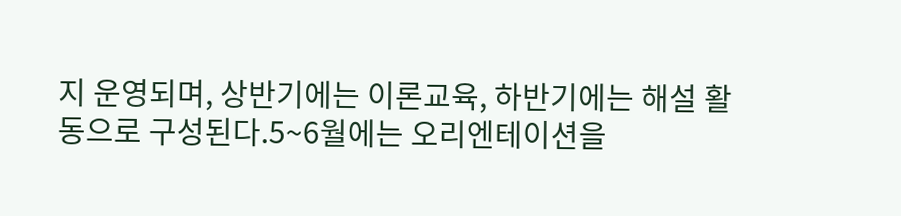지 운영되며, 상반기에는 이론교육, 하반기에는 해설 활동으로 구성된다.5~6월에는 오리엔테이션을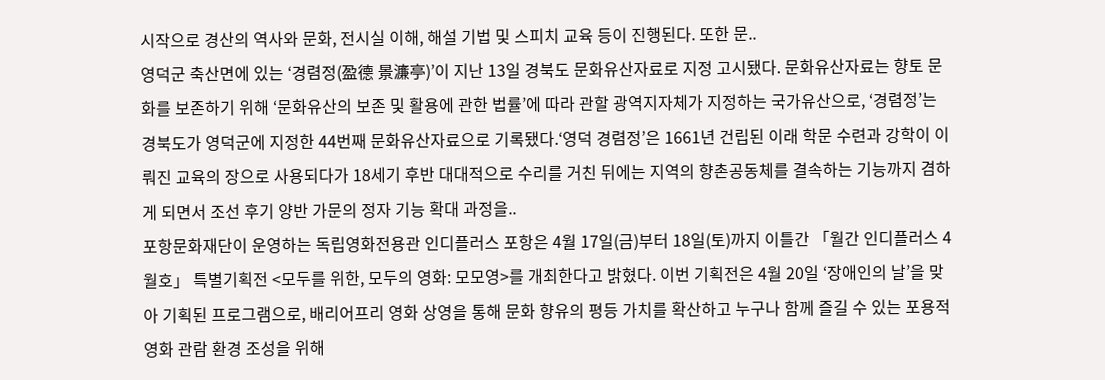시작으로 경산의 역사와 문화, 전시실 이해, 해설 기법 및 스피치 교육 등이 진행된다. 또한 문..
영덕군 축산면에 있는 ‘경렴정(盈德 景濂亭)’이 지난 13일 경북도 문화유산자료로 지정 고시됐다. 문화유산자료는 향토 문화를 보존하기 위해 ‘문화유산의 보존 및 활용에 관한 법률’에 따라 관할 광역지자체가 지정하는 국가유산으로, ‘경렴정’는 경북도가 영덕군에 지정한 44번째 문화유산자료으로 기록됐다.‘영덕 경렴정’은 1661년 건립된 이래 학문 수련과 강학이 이뤄진 교육의 장으로 사용되다가 18세기 후반 대대적으로 수리를 거친 뒤에는 지역의 향촌공동체를 결속하는 기능까지 겸하게 되면서 조선 후기 양반 가문의 정자 기능 확대 과정을..
포항문화재단이 운영하는 독립영화전용관 인디플러스 포항은 4월 17일(금)부터 18일(토)까지 이틀간 「월간 인디플러스 4월호」 특별기획전 <모두를 위한, 모두의 영화: 모모영>를 개최한다고 밝혔다. 이번 기획전은 4월 20일 ‘장애인의 날’을 맞아 기획된 프로그램으로, 배리어프리 영화 상영을 통해 문화 향유의 평등 가치를 확산하고 누구나 함께 즐길 수 있는 포용적 영화 관람 환경 조성을 위해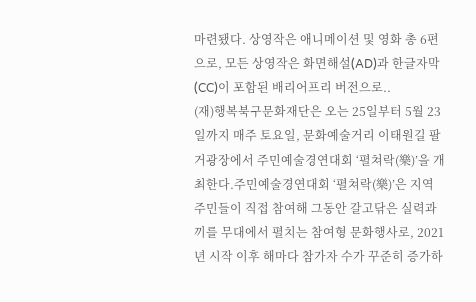마련됐다. 상영작은 애니메이션 및 영화 총 6편으로, 모든 상영작은 화면해설(AD)과 한글자막(CC)이 포함된 배리어프리 버전으로..
(재)행복북구문화재단은 오는 25일부터 5월 23일까지 매주 토요일, 문화예술거리 이태원길 팔거광장에서 주민예술경연대회 ‘펼쳐락(樂)’을 개최한다.주민예술경연대회 ‘펼쳐락(樂)’은 지역 주민들이 직접 참여해 그동안 갈고닦은 실력과 끼를 무대에서 펼치는 참여형 문화행사로, 2021년 시작 이후 해마다 참가자 수가 꾸준히 증가하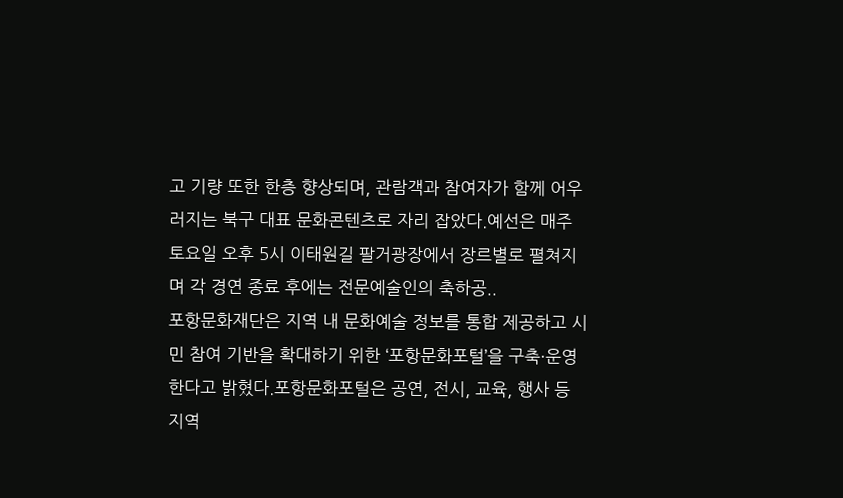고 기량 또한 한층 향상되며, 관람객과 참여자가 함께 어우러지는 북구 대표 문화콘텐츠로 자리 잡았다.예선은 매주 토요일 오후 5시 이태원길 팔거광장에서 장르별로 펼쳐지며 각 경연 종료 후에는 전문예술인의 축하공..
포항문화재단은 지역 내 문화예술 정보를 통합 제공하고 시민 참여 기반을 확대하기 위한 ‘포항문화포털’을 구축·운영한다고 밝혔다.포항문화포털은 공연, 전시, 교육, 행사 등 지역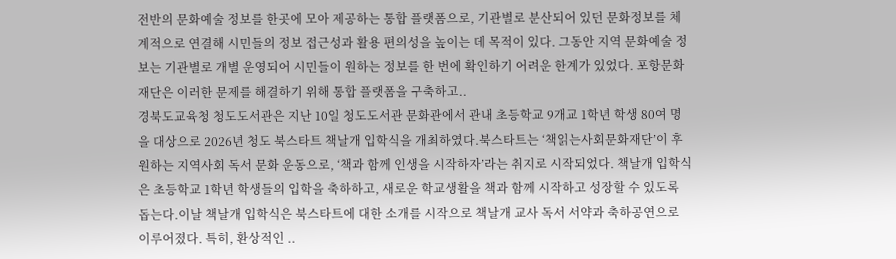전반의 문화예술 정보를 한곳에 모아 제공하는 통합 플랫폼으로, 기관별로 분산되어 있던 문화정보를 체계적으로 연결해 시민들의 정보 접근성과 활용 편의성을 높이는 데 목적이 있다. 그동안 지역 문화예술 정보는 기관별로 개별 운영되어 시민들이 원하는 정보를 한 번에 확인하기 어려운 한계가 있었다. 포항문화재단은 이러한 문제를 해결하기 위해 통합 플랫폼을 구축하고..
경북도교육청 청도도서관은 지난 10일 청도도서관 문화관에서 관내 초등학교 9개교 1학년 학생 80여 명을 대상으로 2026년 청도 북스타트 책날개 입학식을 개최하였다.북스타트는 ‘책읽는사회문화재단’이 후원하는 지역사회 독서 문화 운동으로, ‘책과 함께 인생을 시작하자’라는 취지로 시작되었다. 책날개 입학식은 초등학교 1학년 학생들의 입학을 축하하고, 새로운 학교생활을 책과 함께 시작하고 성장할 수 있도록 돕는다.이날 책날개 입학식은 북스타트에 대한 소개를 시작으로 책날개 교사 독서 서약과 축하공연으로 이루어졌다. 특히, 환상적인 ..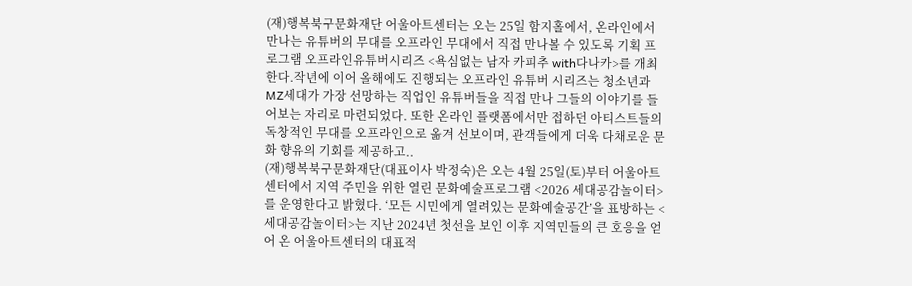(재)행복북구문화재단 어울아트센터는 오는 25일 함지홀에서, 온라인에서 만나는 유튜버의 무대를 오프라인 무대에서 직접 만나볼 수 있도록 기획 프로그램 오프라인유튜버시리즈 <욕심없는 남자 카피추 with다나카>를 개최한다.작년에 이어 올해에도 진행되는 오프라인 유튜버 시리즈는 청소년과 MZ세대가 가장 선망하는 직업인 유튜버들을 직접 만나 그들의 이야기를 들어보는 자리로 마련되었다. 또한 온라인 플랫폼에서만 접하던 아티스트들의 독창적인 무대를 오프라인으로 옮겨 선보이며, 관객들에게 더욱 다채로운 문화 향유의 기회를 제공하고..
(재)행복북구문화재단(대표이사 박정숙)은 오는 4월 25일(토)부터 어울아트센터에서 지역 주민을 위한 열린 문화예술프로그램 <2026 세대공감놀이터>를 운영한다고 밝혔다. ‘모든 시민에게 열려있는 문화예술공간’을 표방하는 <세대공감놀이터>는 지난 2024년 첫선을 보인 이후 지역민들의 큰 호응을 얻어 온 어울아트센터의 대표적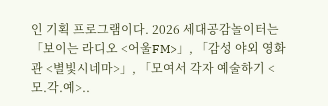인 기획 프로그램이다. 2026 세대공감놀이터는 「보이는 라디오 <어울FM>」, 「감성 야외 영화관 <별빛시네마>」, 「모여서 각자 예술하기 <모.각.예>..